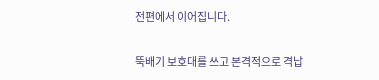전편에서 이어집니다.

뚝배기 보호대를 쓰고 본격적으로 격납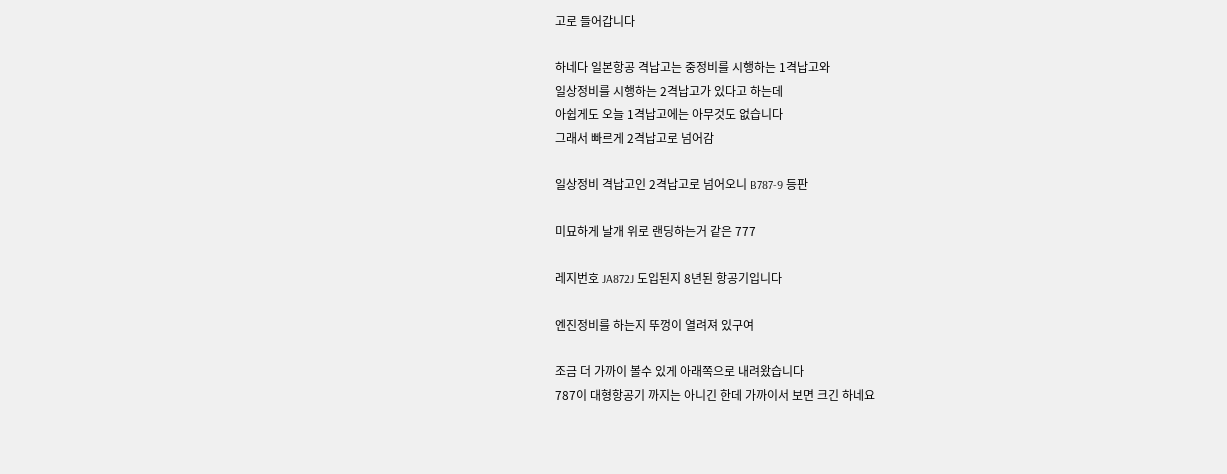고로 들어갑니다

하네다 일본항공 격납고는 중정비를 시행하는 1격납고와
일상정비를 시행하는 2격납고가 있다고 하는데
아쉽게도 오늘 1격납고에는 아무것도 없습니다
그래서 빠르게 2격납고로 넘어감

일상정비 격납고인 2격납고로 넘어오니 B787-9 등판

미묘하게 날개 위로 랜딩하는거 같은 777

레지번호 JA872J 도입된지 8년된 항공기입니다

엔진정비를 하는지 뚜껑이 열려져 있구여

조금 더 가까이 볼수 있게 아래쪽으로 내려왔습니다
787이 대형항공기 까지는 아니긴 한데 가까이서 보면 크긴 하네요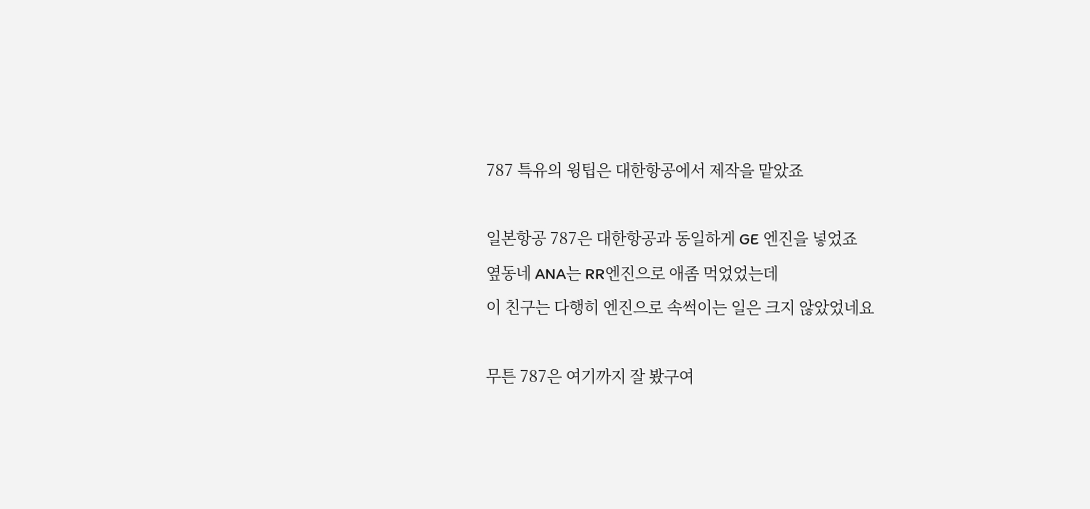787 특유의 윙팁은 대한항공에서 제작을 맡았죠

일본항공 787은 대한항공과 동일하게 GE 엔진을 넣었죠
옆동네 ANA는 RR엔진으로 애좀 먹었었는데
이 친구는 다행히 엔진으로 속썩이는 일은 크지 않았었네요

무튼 787은 여기까지 잘 봤구여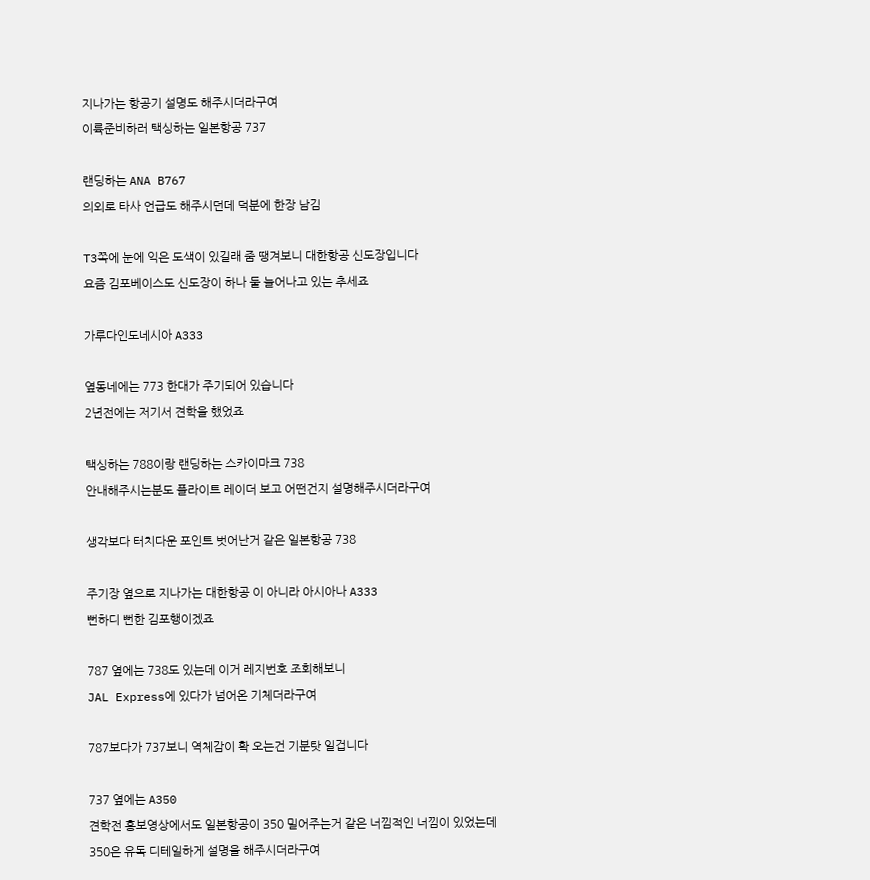지나가는 항공기 설명도 해주시더라구여
이륙준비하러 택싱하는 일본항공 737

랜딩하는 ANA B767
의외로 타사 언급도 해주시던데 덕분에 한장 남김

T3쪽에 눈에 익은 도색이 있길래 줌 땡겨보니 대한항공 신도장입니다
요즘 김포베이스도 신도장이 하나 둘 늘어나고 있는 추세죠

가루다인도네시아 A333

옆동네에는 773 한대가 주기되어 있습니다
2년전에는 저기서 견학을 했었죠

택싱하는 788이랑 랜딩하는 스카이마크 738
안내해주시는분도 플라이트 레이더 보고 어떤건지 설명해주시더라구여

생각보다 터치다운 포인트 벗어난거 같은 일본항공 738

주기장 옆으로 지나가는 대한항공 이 아니라 아시아나 A333
뻔하디 뻔한 김포행이겠죠

787 옆에는 738도 있는데 이거 레지번호 조회해보니
JAL Express에 있다가 넘어온 기체더라구여

787보다가 737보니 역체감이 확 오는건 기분탓 일겁니다

737 옆에는 A350
견학전 홍보영상에서도 일본항공이 350 밀어주는거 같은 너낌적인 너낌이 있었는데
350은 유독 디테일하게 설명을 해주시더라구여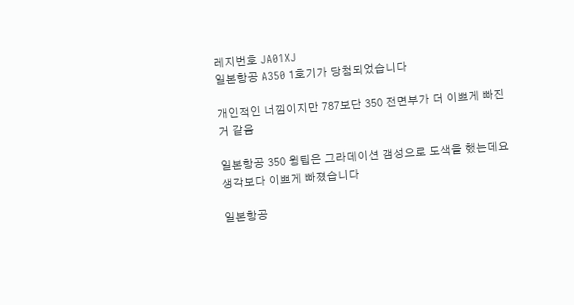레지번호 JA01XJ
일본항공 A350 1호기가 당첨되었습니다

개인적인 너낌이지만 787보단 350 전면부가 더 이쁘게 빠진거 같음

일본항공 350 윙팁은 그라데이션 갬성으로 도색을 했는데요
생각보다 이쁘게 빠졌습니다

일본항공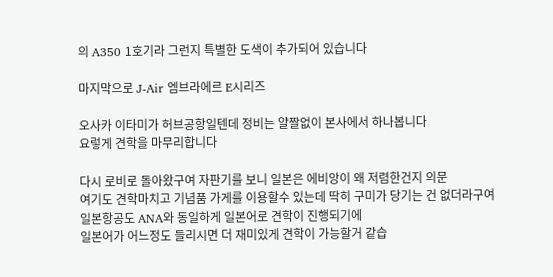의 A350 1호기라 그런지 특별한 도색이 추가되어 있습니다

마지막으로 J-Air 엠브라에르 E시리즈

오사카 이타미가 허브공항일텐데 정비는 얄짤없이 본사에서 하나봅니다
요렇게 견학을 마무리합니다

다시 로비로 돌아왔구여 자판기를 보니 일본은 에비앙이 왜 저렴한건지 의문
여기도 견학마치고 기념품 가게를 이용할수 있는데 딱히 구미가 당기는 건 없더라구여
일본항공도 ANA와 동일하게 일본어로 견학이 진행되기에
일본어가 어느정도 들리시면 더 재미있게 견학이 가능할거 같습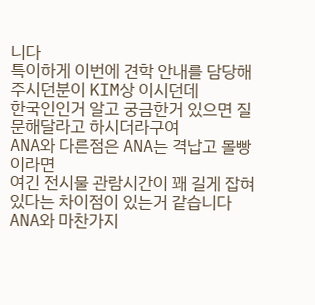니다
특이하게 이번에 견학 안내를 담당해주시던분이 KIM상 이시던데
한국인인거 알고 궁금한거 있으면 질문해달라고 하시더라구여
ANA와 다른점은 ANA는 격납고 몰빵이라면
여긴 전시물 관람시간이 꽤 길게 잡혀있다는 차이점이 있는거 같습니다
ANA와 마찬가지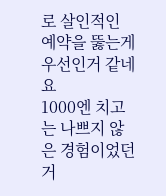로 살인적인 예약을 뚫는게 우선인거 같네요
1000엔 치고는 나쁘지 않은 경험이었던거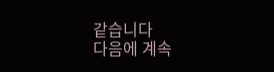같습니다
다음에 계속